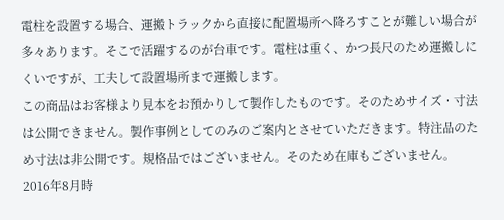電柱を設置する場合、運搬トラックから直接に配置場所へ降ろすことが難しい場合が多々あります。そこで活躍するのが台車です。電柱は重く、かつ長尺のため運搬しにくいですが、工夫して設置場所まで運搬します。
この商品はお客様より見本をお預かりして製作したものです。そのためサイズ・寸法は公開できません。製作事例としてのみのご案内とさせていただきます。特注品のため寸法は非公開です。規格品ではございません。そのため在庫もございません。
2016年8月時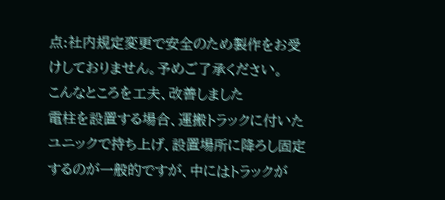点:社内規定変更で安全のため製作をお受けしておりません。予めご了承ください。
こんなところを工夫、改善しました
電柱を設置する場合、運搬トラックに付いたユニックで持ち上げ、設置場所に降ろし固定するのが一般的ですが、中にはトラックが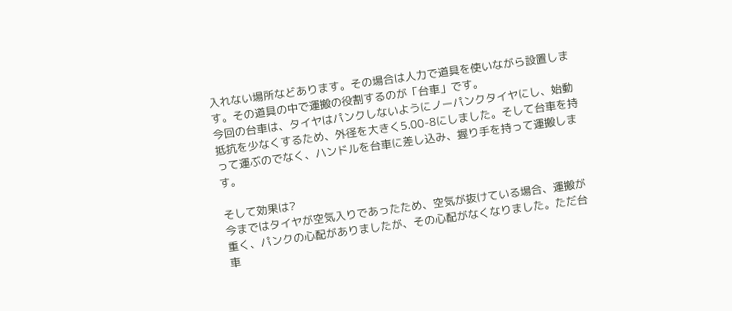入れない場所などあります。その場合は人力で道具を使いながら設置します。その道具の中で運搬の役割するのが「台車」です。
今回の台車は、タイヤはパンクしないようにノーパンクタイヤにし、始動抵抗を少なくするため、外径を大きく5.00-8にしました。そして台車を持って運ぶのでなく、ハンドルを台車に差し込み、握り手を持って運搬します。

そして効果は?
今まではタイヤが空気入りであったため、空気が抜けている場合、運搬が重く、パンクの心配がありましたが、その心配がなくなりました。ただ台車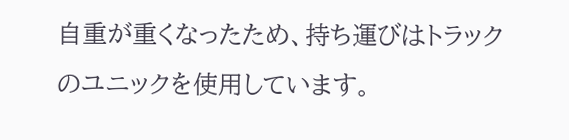自重が重くなったため、持ち運びはトラックのユニックを使用しています。